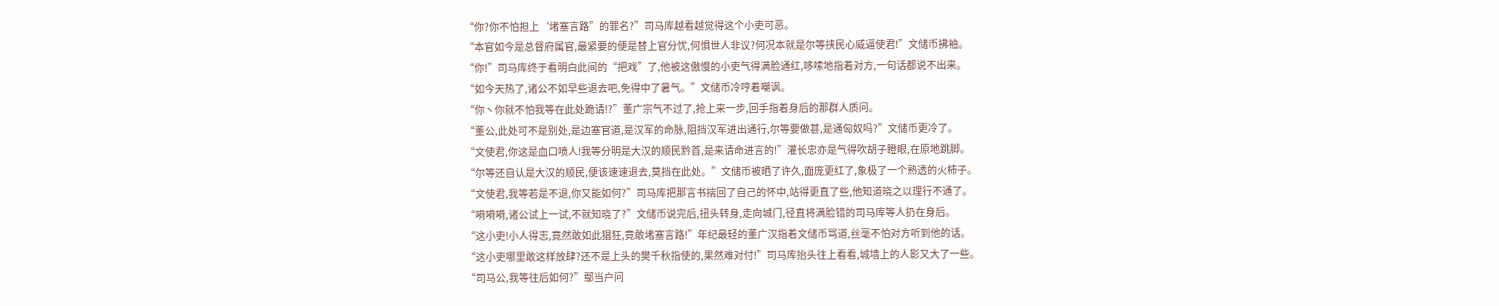“你?你不怕担上‘堵塞言路”的罪名?”司马库越看越觉得这个小吏可恶。
“本官如今是总督府属官,最紧要的便是替上官分忧,何惧世人非议?何况本就是尔等挟民心威逼使君!”文储币拂袖。
“你!”司马库终于看明白此间的“把戏”了,他被这傲慢的小吏气得满脸通红,哆嗦地指着对方,一句话都说不出来。
“如今天热了,诸公不如早些退去吧,免得中了暑气。”文储币冷哼着嘲讽。
“你丶你就不怕我等在此处跪请!?”董广宗气不过了,抢上来一步,回手指着身后的那群人质问。
“董公,此处可不是别处,是边塞官道,是汉军的命脉,阻挡汉军进出通行,尔等要做甚,是通匈奴吗?”文储币更冷了。
“文使君,你这是血口喷人!我等分明是大汉的顺民黔首,是来请命进言的!”灌长忠亦是气得吹胡子瞪眼,在原地跳脚。
“尔等还自认是大汉的顺民,便该速速退去,莫挡在此处。”文储币被晒了许久,面庞更红了,象极了一个熟透的火柿子。
“文使君,我等若是不退,你又能如何?”司马库把那言书揣回了自己的怀中,站得更直了些,他知道晓之以理行不通了。
“嗬嗬嗬,诸公试上一试,不就知晓了?”文储币说完后,扭头转身,走向城门,径直将满脸错的司马库等人扔在身后。
“这小吏!小人得志,竟然敢如此猖狂,竟敢堵塞言路!”年纪最轻的董广汉指着文储币骂道,丝毫不怕对方听到他的话。
“这小吏哪里敢这样放肆?还不是上头的樊千秋指使的,果然难对付!”司马库抬头往上看看,城墙上的人影又大了一些。
“司马公,我等往后如何?”鄢当户问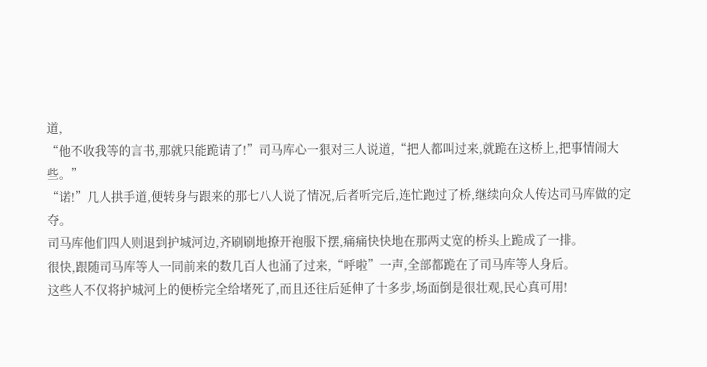道,
“他不收我等的言书,那就只能跪请了!”司马库心一狠对三人说道,“把人都叫过来,就跪在这桥上,把事情闹大些。”
“诺!”几人拱手道,便转身与跟来的那七八人说了情况,后者听完后,连忙跑过了桥,继续向众人传达司马库做的定夺。
司马库他们四人则退到护城河边,齐刷刷地撩开袍服下摆,痛痛快快地在那两丈宽的桥头上跪成了一排。
很快,跟随司马库等人一同前来的数几百人也涌了过来,“呼啦”一声,全部都跪在了司马库等人身后。
这些人不仅将护城河上的便桥完全给堵死了,而且还往后延伸了十多步,场面倒是很壮观,民心真可用!